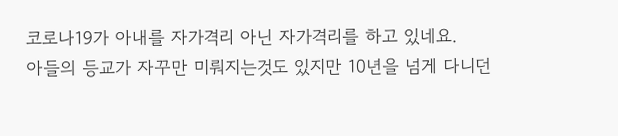코로나19가 아내를 자가격리 아닌 자가격리를 하고 있네요.
아들의 등교가 자꾸만 미뤄지는것도 있지만 10년을 넘게 다니던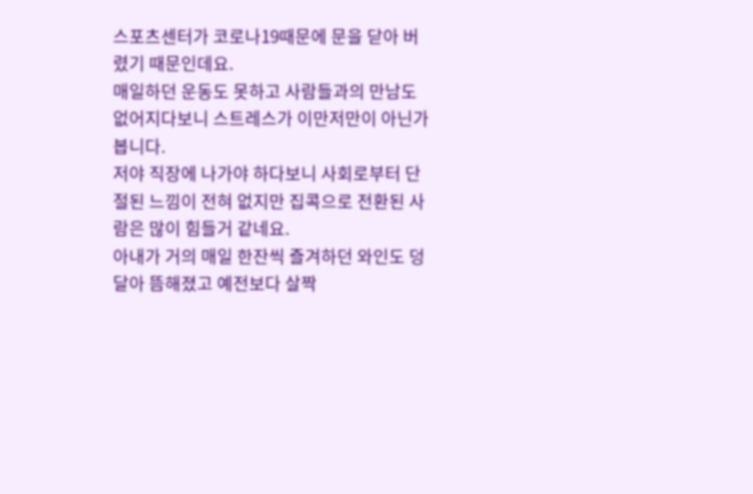스포츠센터가 코로나19때문에 문을 닫아 버렸기 때문인데요.
매일하던 운동도 못하고 사람들과의 만남도 없어지다보니 스트레스가 이만저만이 아닌가 봅니다.
저야 직장에 나가야 하다보니 사회로부터 단절된 느낌이 전혀 없지만 집콕으로 전환된 사람은 많이 힘들거 같네요.
아내가 거의 매일 한잔씩 즐겨하던 와인도 덩달아 뜸해졌고 예전보다 살짝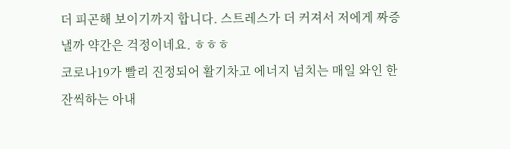더 피곤해 보이기까지 합니다. 스트레스가 더 커져서 저에게 짜증낼까 약간은 걱정이네요. ㅎㅎㅎ
코로나19가 빨리 진정되어 활기차고 에너지 넘치는 매일 와인 한잔씩하는 아내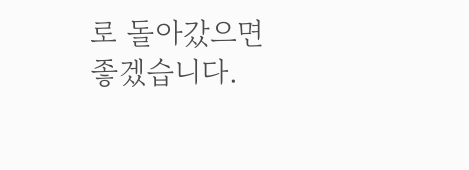로 돌아갔으면 좋겠습니다.